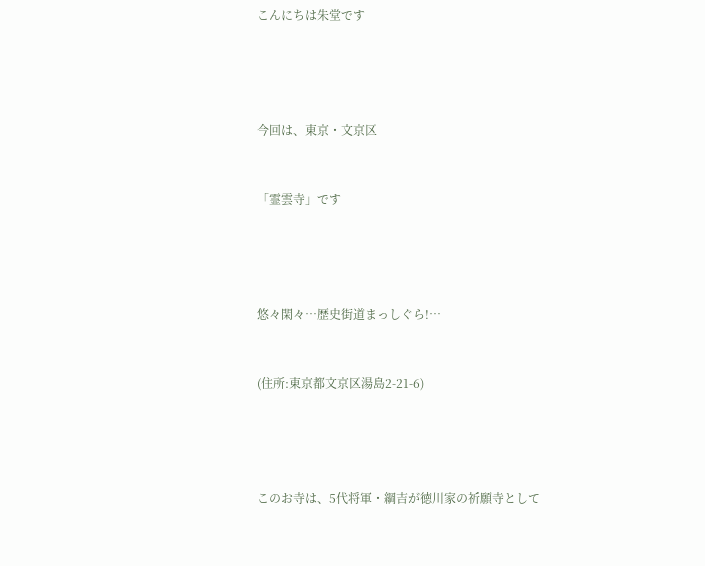こんにちは朱堂です




今回は、東京・文京区


「霊雲寺」です




悠々閑々…歴史街道まっしぐら!…


(住所:東京都文京区湯島2-21-6)




このお寺は、5代将軍・綱吉が徳川家の祈願寺として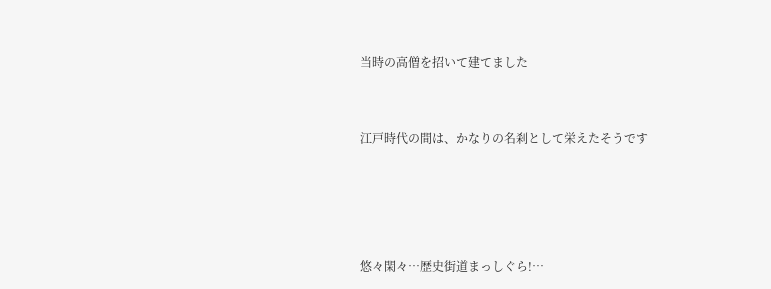当時の高僧を招いて建てました


江戸時代の間は、かなりの名刹として栄えたそうです




悠々閑々…歴史街道まっしぐら!…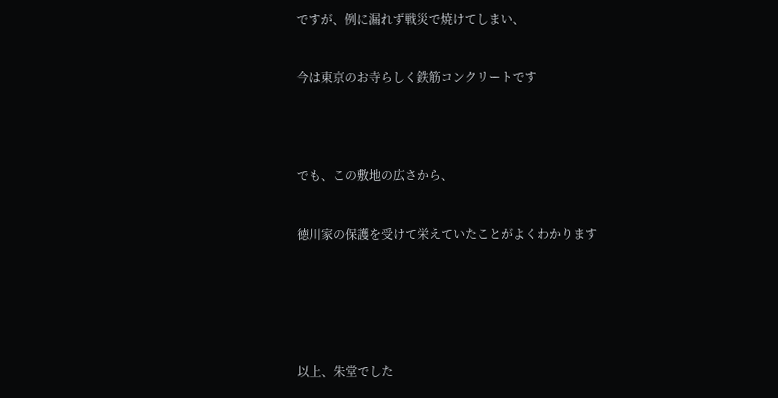ですが、例に漏れず戦災で焼けてしまい、


今は東京のお寺らしく鉄筋コンクリートです




でも、この敷地の広さから、


徳川家の保護を受けて栄えていたことがよくわかります






以上、朱堂でした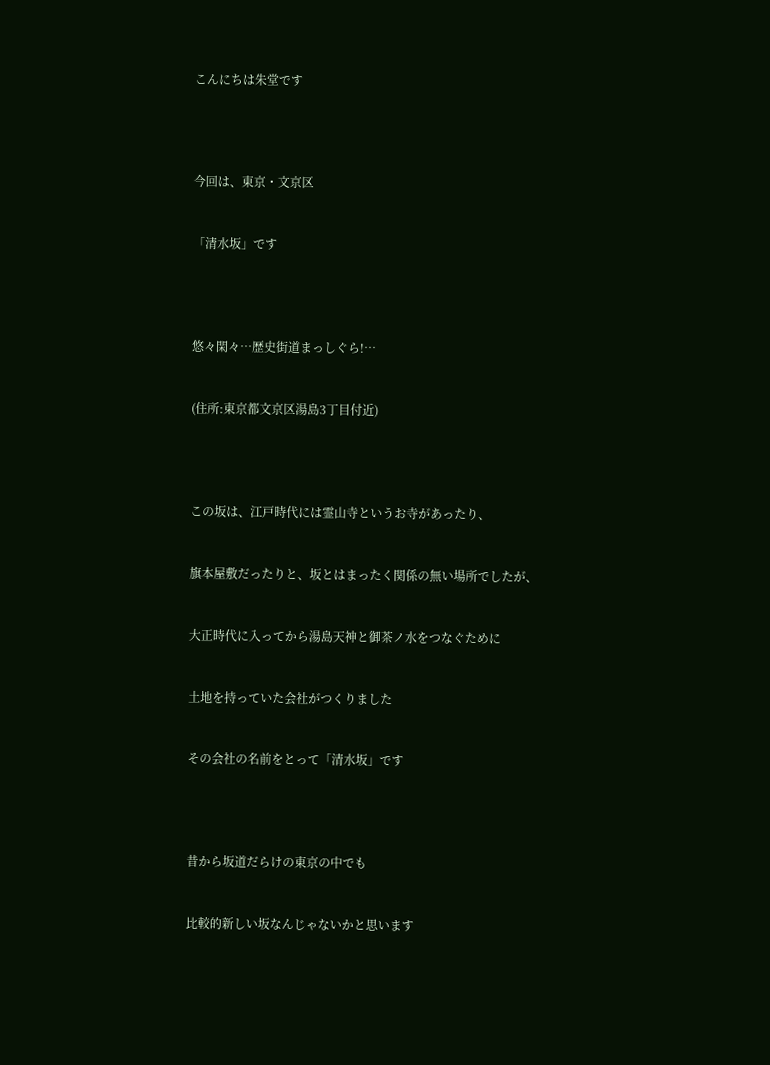こんにちは朱堂です




今回は、東京・文京区


「清水坂」です




悠々閑々…歴史街道まっしぐら!…


(住所:東京都文京区湯島3丁目付近)




この坂は、江戸時代には霊山寺というお寺があったり、


旗本屋敷だったりと、坂とはまったく関係の無い場所でしたが、


大正時代に入ってから湯島天神と御茶ノ水をつなぐために


土地を持っていた会社がつくりました


その会社の名前をとって「清水坂」です




昔から坂道だらけの東京の中でも


比較的新しい坂なんじゃないかと思います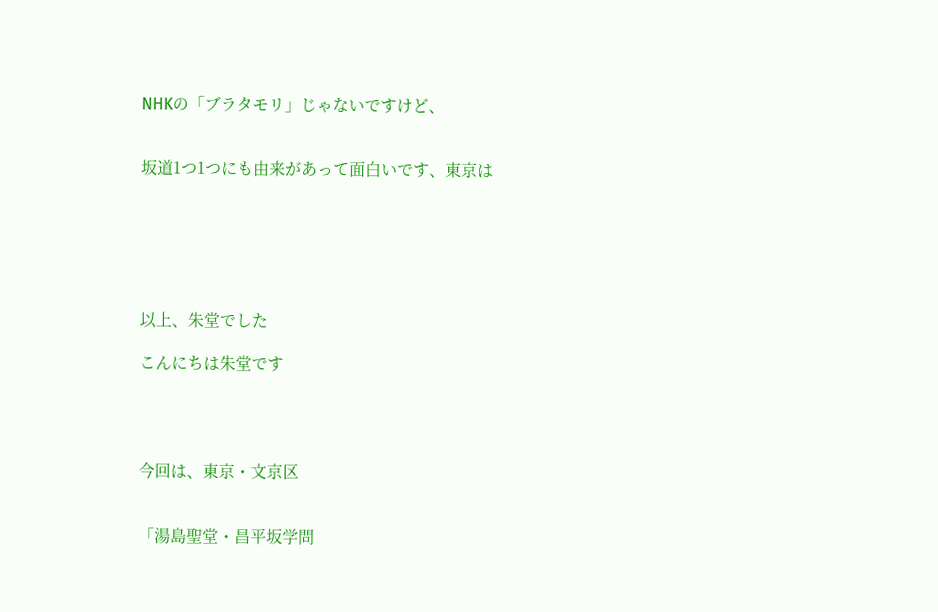NHKの「ブラタモリ」じゃないですけど、


坂道1つ1つにも由来があって面白いです、東京は






以上、朱堂でした

こんにちは朱堂です




今回は、東京・文京区


「湯島聖堂・昌平坂学問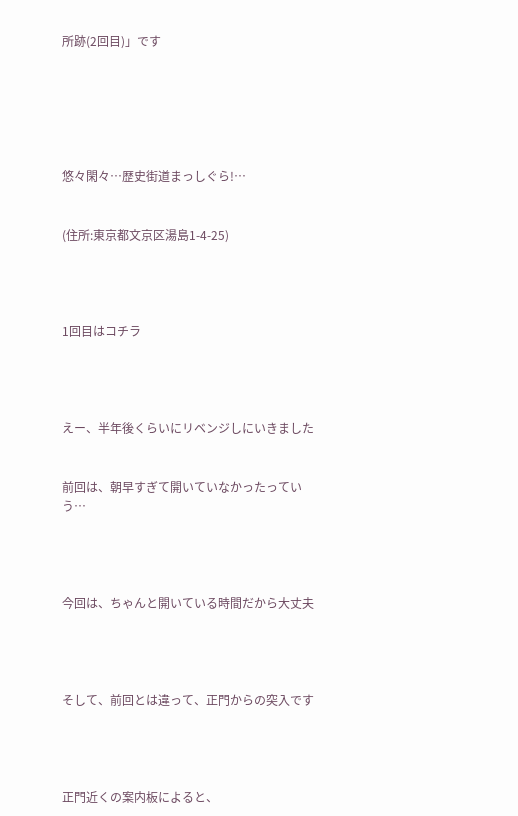所跡(2回目)」です






悠々閑々…歴史街道まっしぐら!…


(住所:東京都文京区湯島1-4-25)




1回目はコチラ




えー、半年後くらいにリベンジしにいきました


前回は、朝早すぎて開いていなかったっていう…




今回は、ちゃんと開いている時間だから大丈夫




そして、前回とは違って、正門からの突入です




正門近くの案内板によると、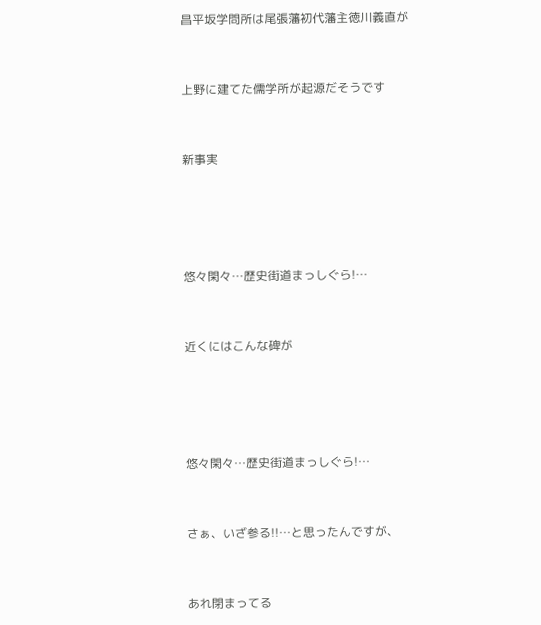昌平坂学問所は尾張藩初代藩主徳川義直が


上野に建てた儒学所が起源だそうです


新事実




悠々閑々…歴史街道まっしぐら!…


近くにはこんな碑が




悠々閑々…歴史街道まっしぐら!…


さぁ、いざ参る!!…と思ったんですが、


あれ閉まってる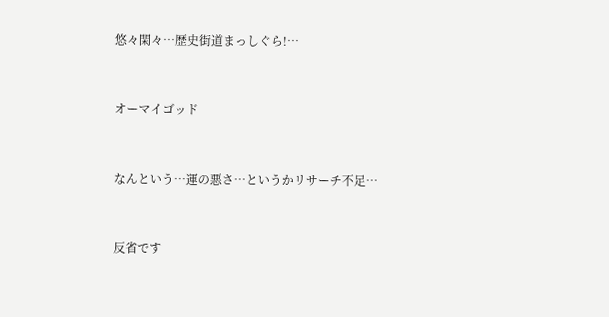悠々閑々…歴史街道まっしぐら!…


オーマイゴッド


なんという…運の悪さ…というかリサーチ不足…


反省です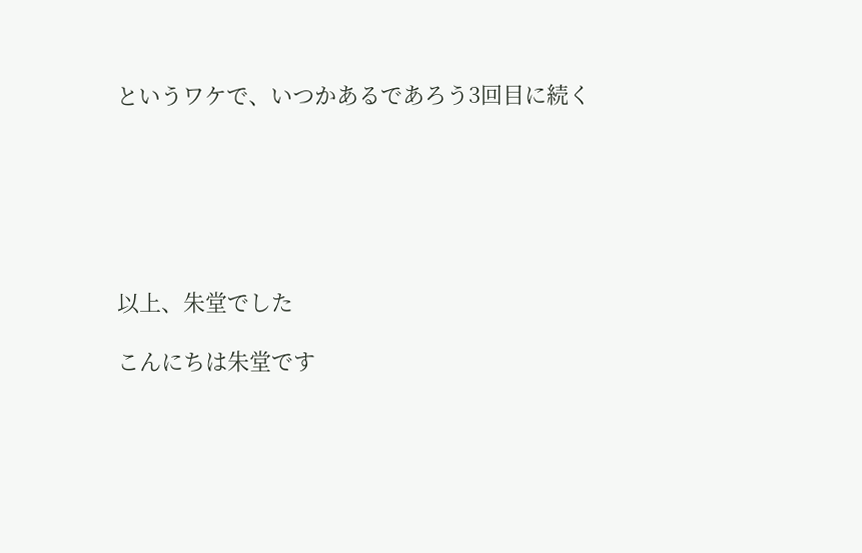というワケで、いつかあるであろう3回目に続く






以上、朱堂でした

こんにちは朱堂です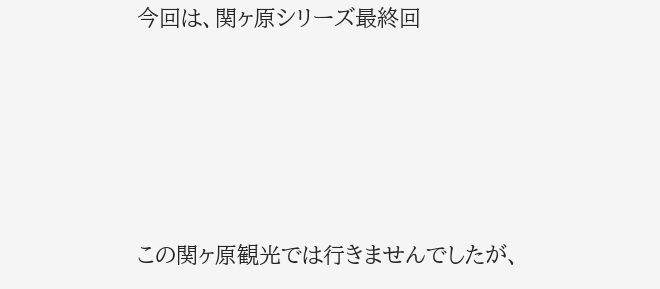今回は、関ヶ原シリーズ最終回








この関ヶ原観光では行きませんでしたが、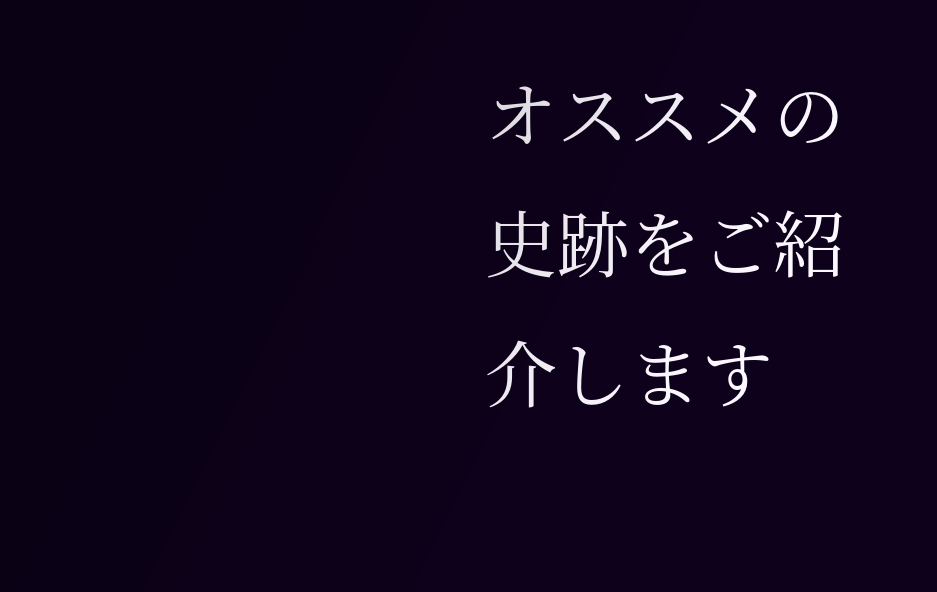オススメの史跡をご紹介します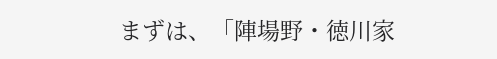まずは、「陣場野・徳川家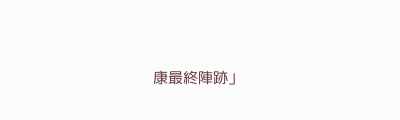康最終陣跡」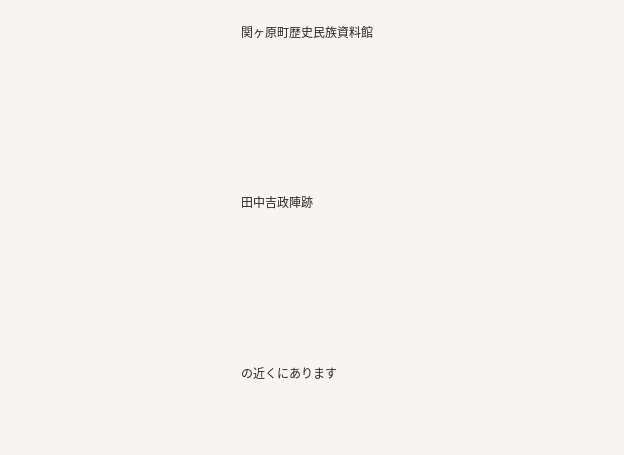関ヶ原町歴史民族資料館






田中吉政陣跡






の近くにあります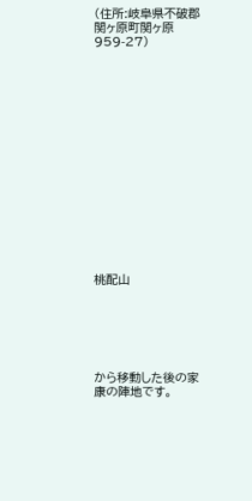(住所:岐阜県不破郡関ヶ原町関ヶ原959-27)
















桃配山






から移動した後の家康の陣地です。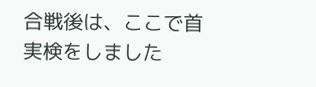合戦後は、ここで首実検をしました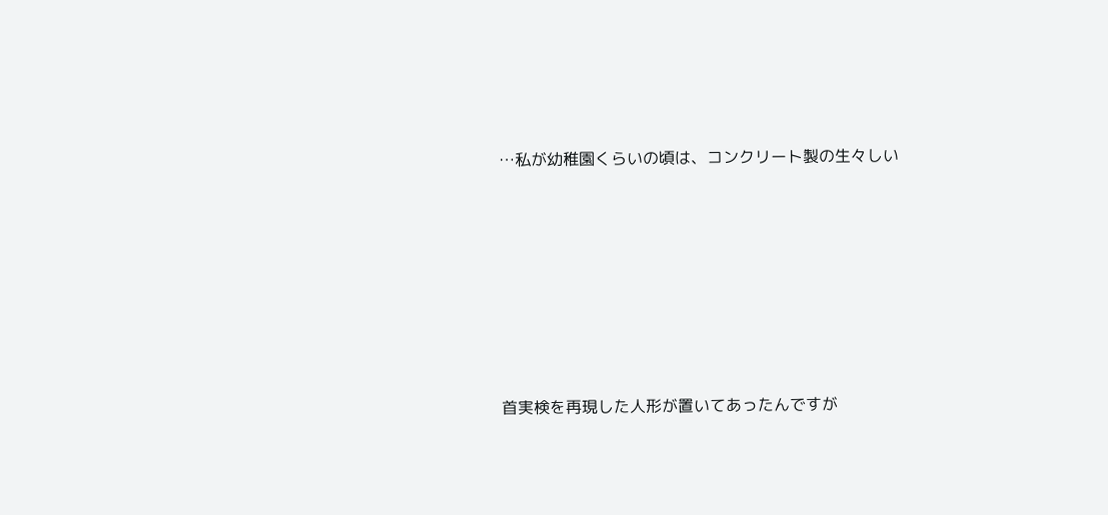…私が幼稚園くらいの頃は、コンクリート製の生々しい








首実検を再現した人形が置いてあったんですが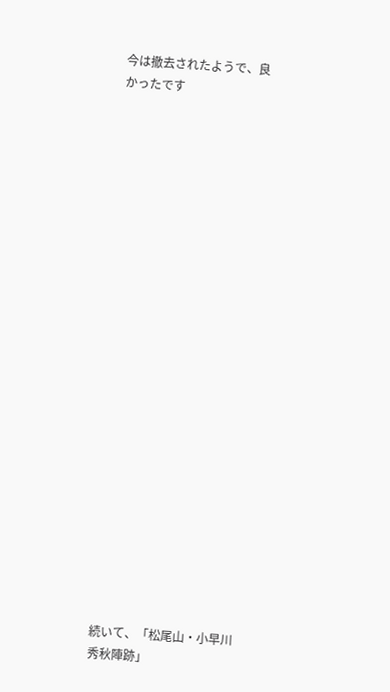今は撤去されたようで、良かったです
























続いて、「松尾山・小早川秀秋陣跡」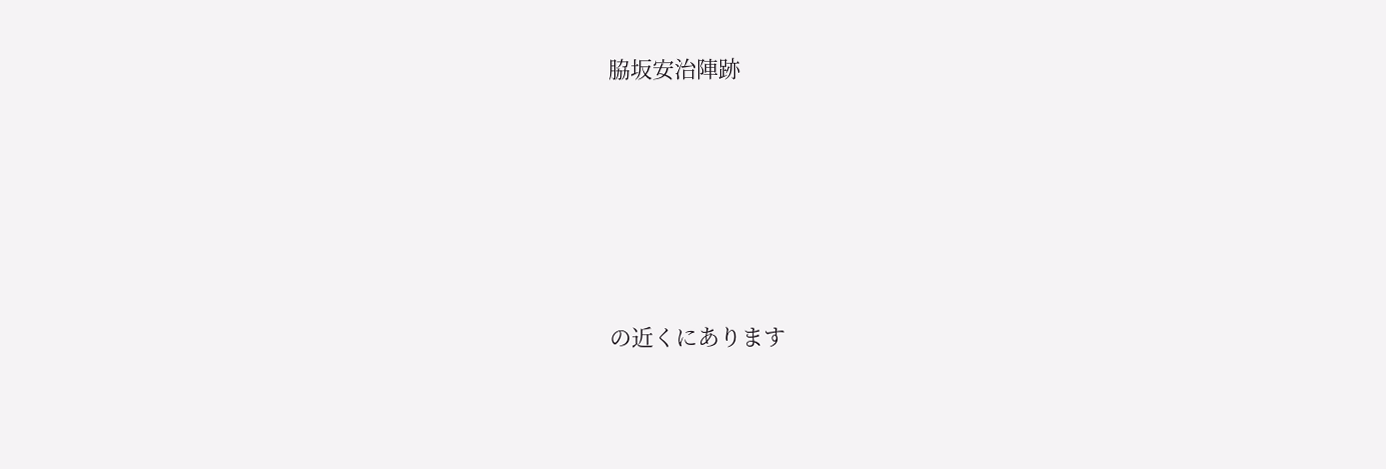脇坂安治陣跡






の近くにあります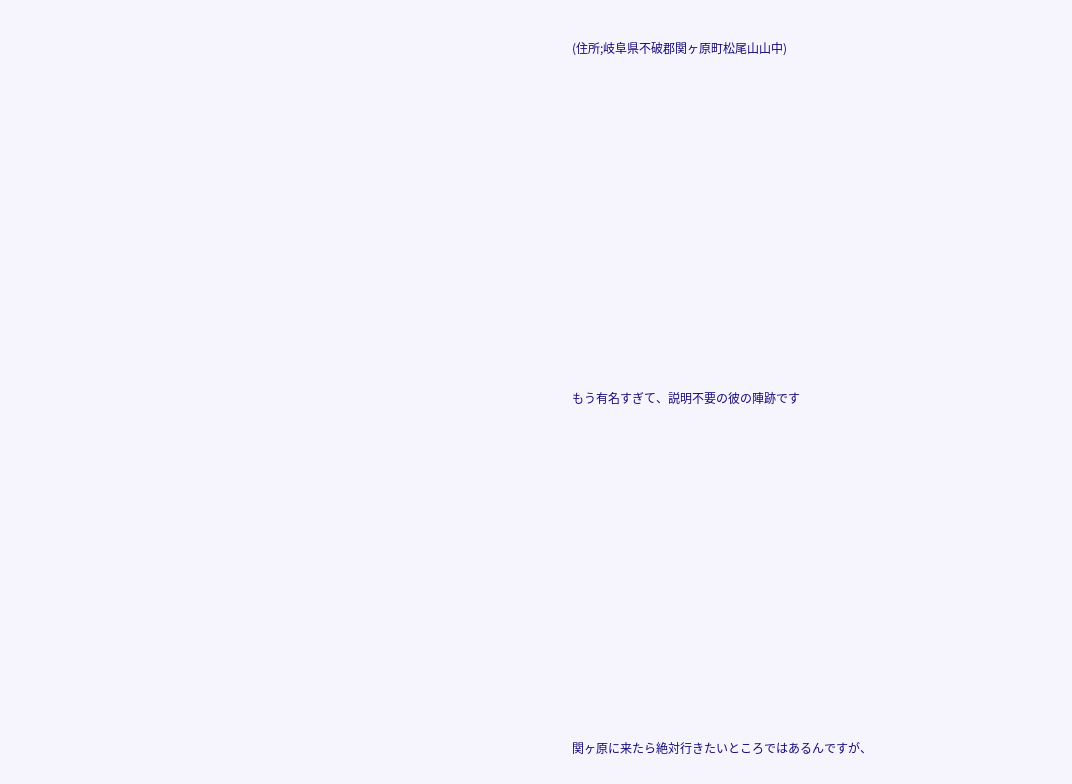(住所;岐阜県不破郡関ヶ原町松尾山山中)
















もう有名すぎて、説明不要の彼の陣跡です
















関ヶ原に来たら絶対行きたいところではあるんですが、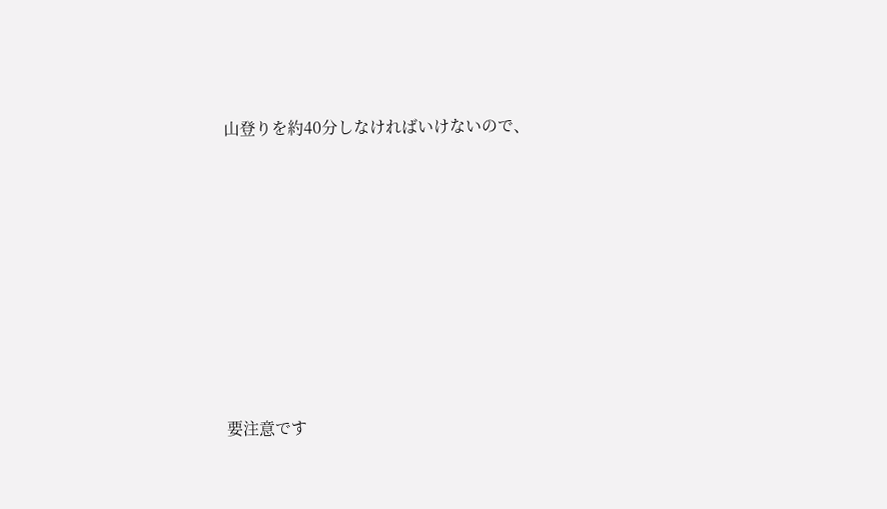山登りを約40分しなければいけないので、








要注意です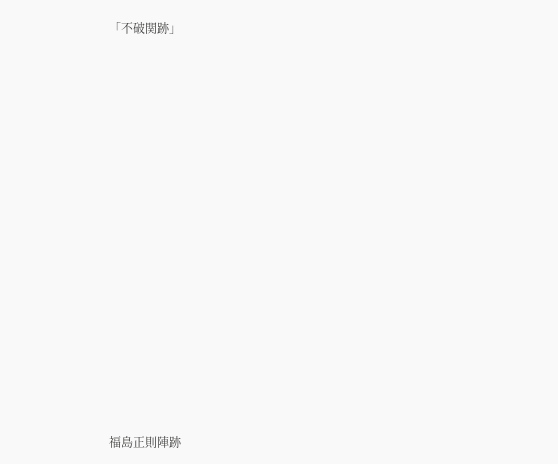「不破関跡」
















福島正則陣跡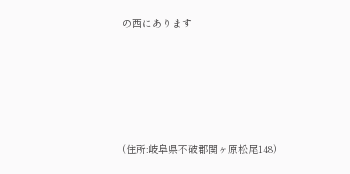の西にあります








(住所:岐阜県不破郡関ヶ原松尾148)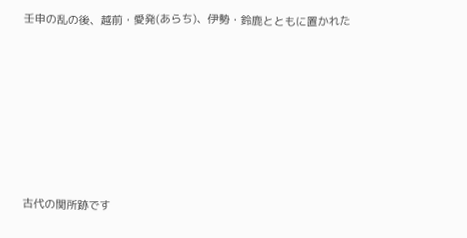壬申の乱の後、越前・愛発(あらち)、伊勢・鈴鹿とともに置かれた








古代の関所跡です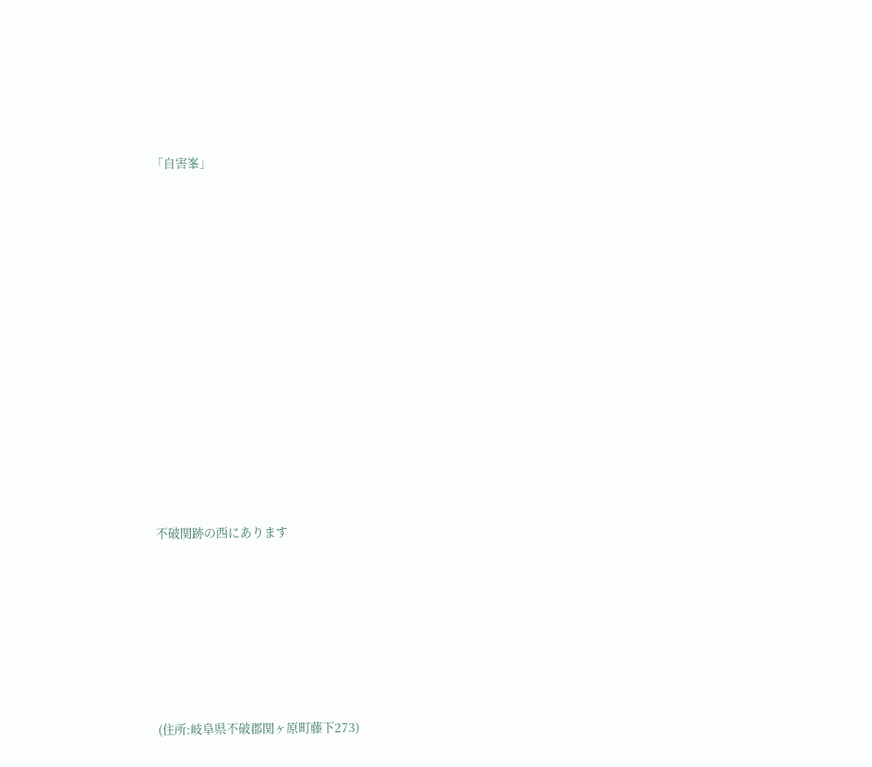「自害峯」
















不破関跡の西にあります








(住所:岐阜県不破郡関ヶ原町藤下273)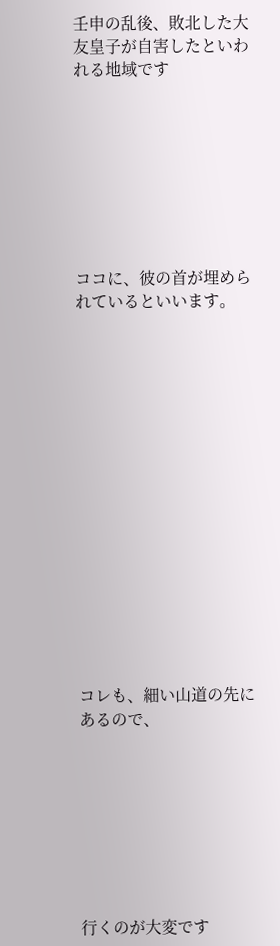壬申の乱後、敗北した大友皇子が自害したといわれる地域です








ココに、彼の首が埋められているといいます。
















コレも、細い山道の先にあるので、








行くのが大変です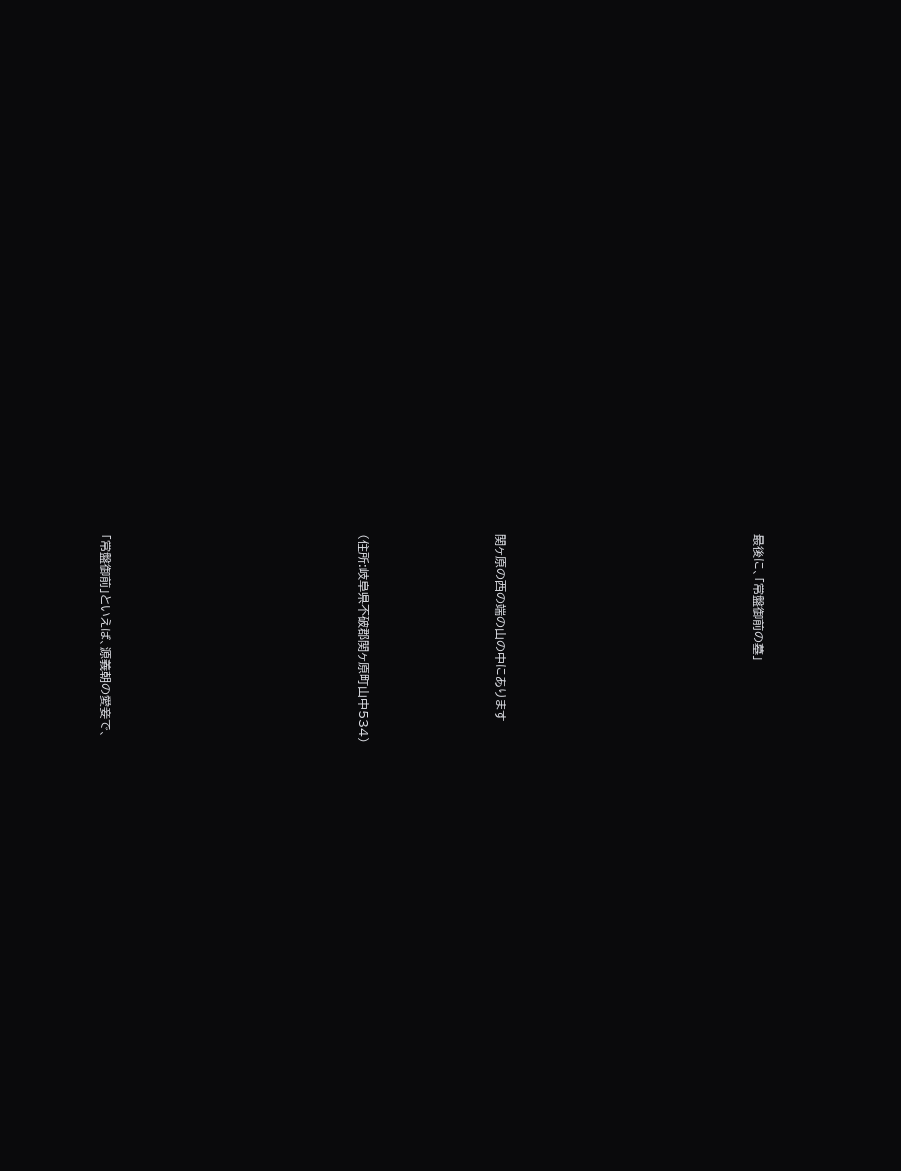最後に、「常盤御前の墓」
















関ヶ原の西の端の山の中にあります








(住所:岐阜県不破郡関ヶ原町山中534)
















「常盤御前」といえば、源義朝の愛妾で、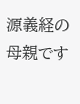源義経の母親です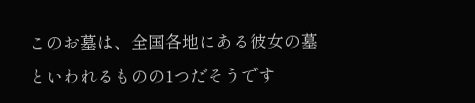このお墓は、全国各地にある彼女の墓といわれるものの1つだそうです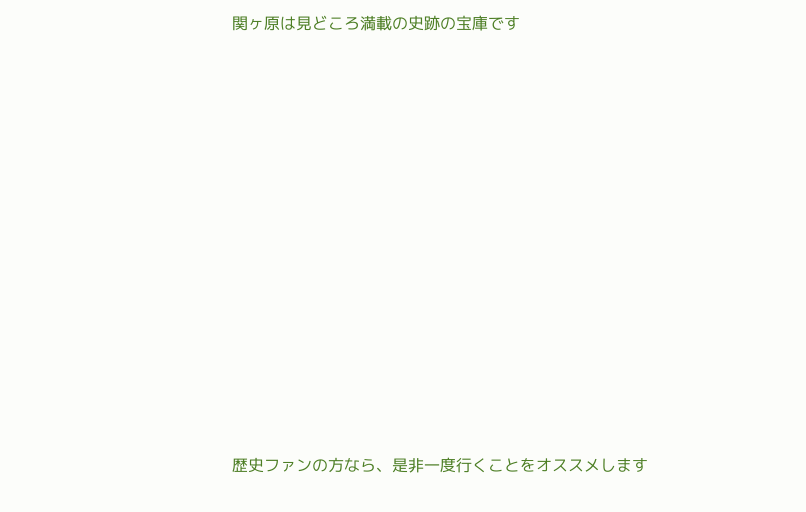関ヶ原は見どころ満載の史跡の宝庫です
















歴史ファンの方なら、是非一度行くことをオススメします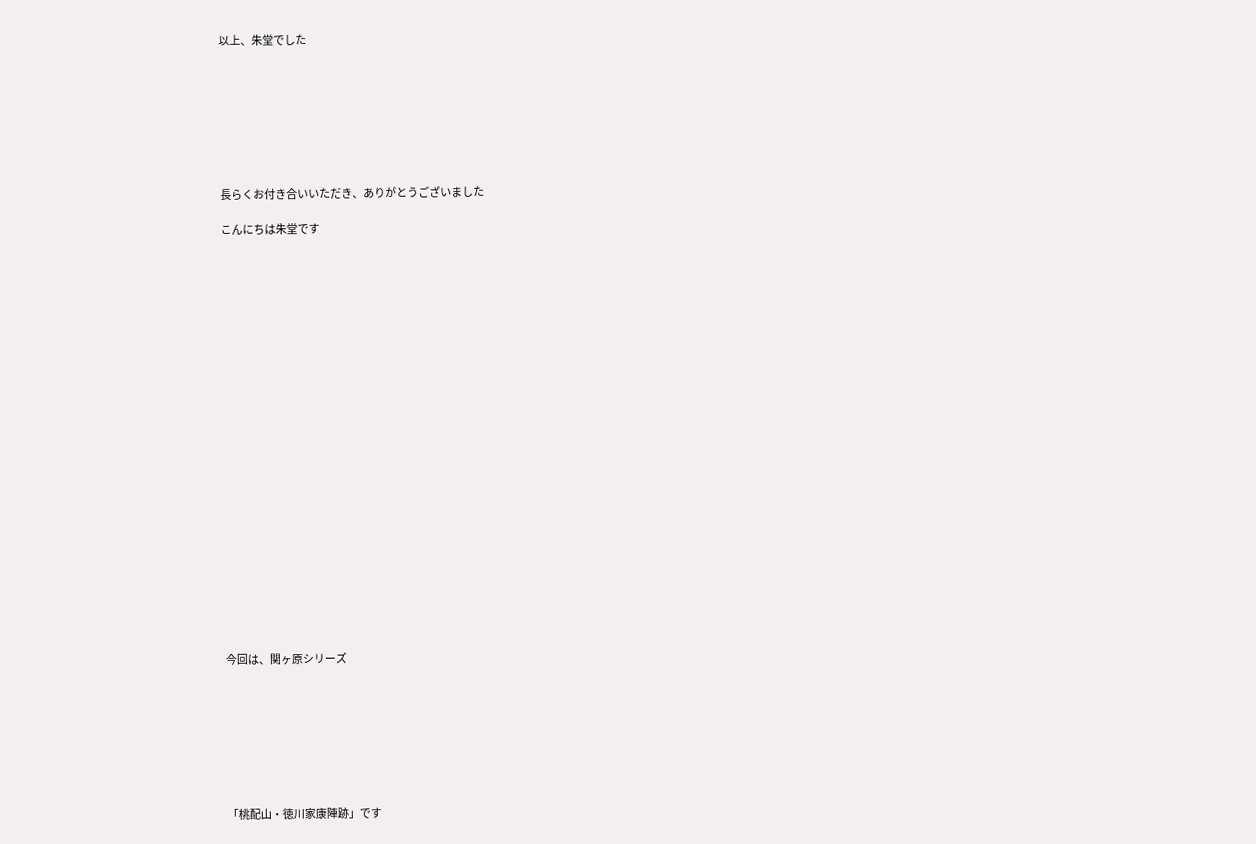以上、朱堂でした








長らくお付き合いいただき、ありがとうございました

こんにちは朱堂です
























今回は、関ヶ原シリーズ








「桃配山・徳川家康陣跡」です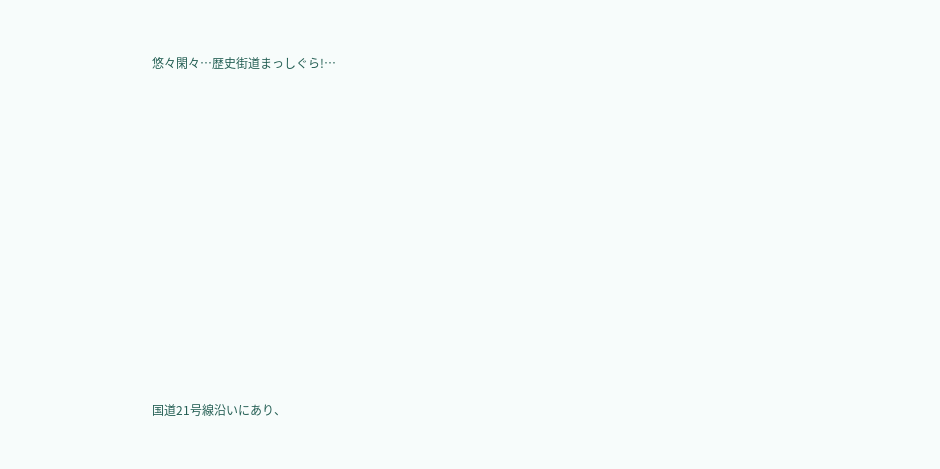悠々閑々…歴史街道まっしぐら!…














国道21号線沿いにあり、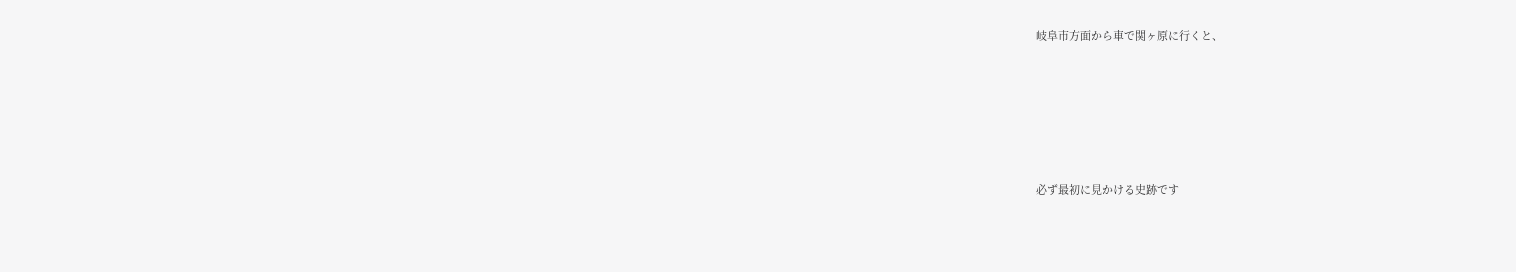岐阜市方面から車で関ヶ原に行くと、








必ず最初に見かける史跡です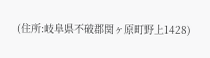(住所:岐阜県不破郡関ヶ原町野上1428)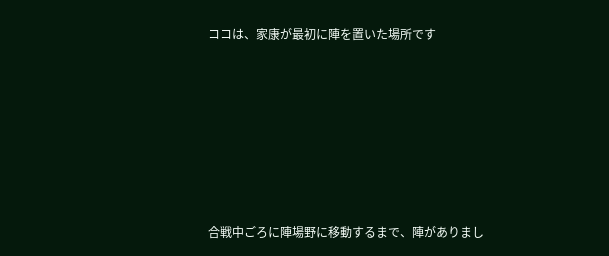ココは、家康が最初に陣を置いた場所です








合戦中ごろに陣場野に移動するまで、陣がありまし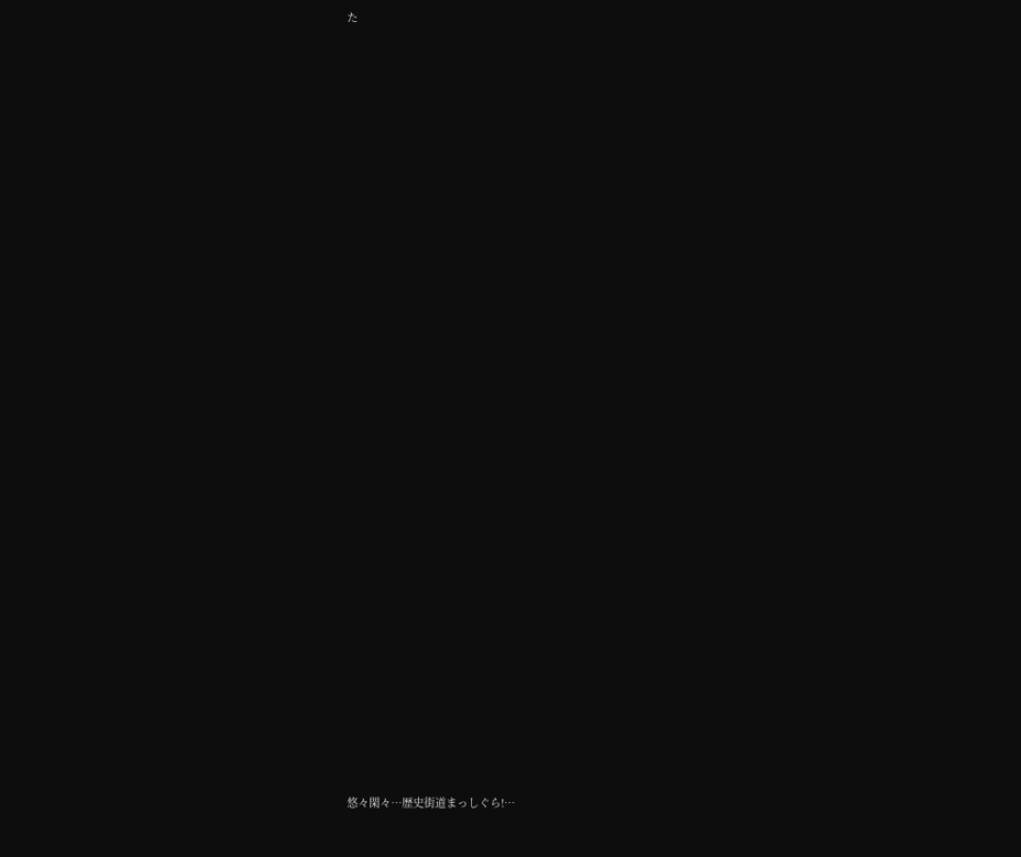た
































悠々閑々…歴史街道まっしぐら!…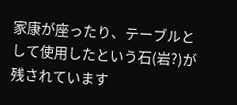家康が座ったり、テーブルとして使用したという石(岩?)が残されています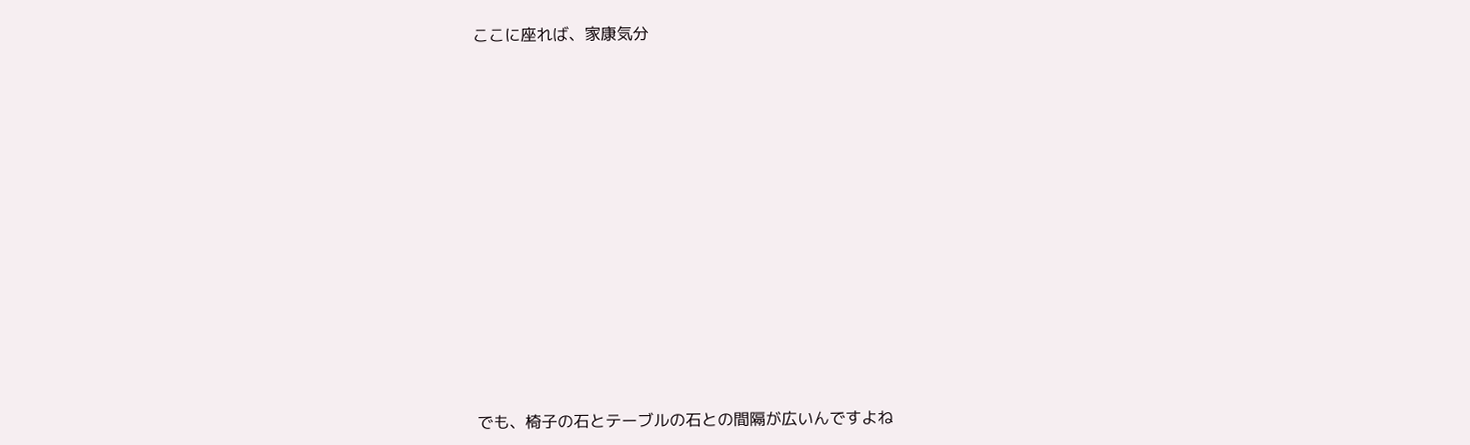ここに座れば、家康気分
















でも、椅子の石とテーブルの石との間隔が広いんですよね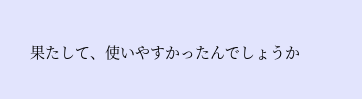果たして、使いやすかったんでしょうか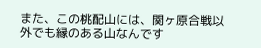また、この桃配山には、関ヶ原合戦以外でも縁のある山なんです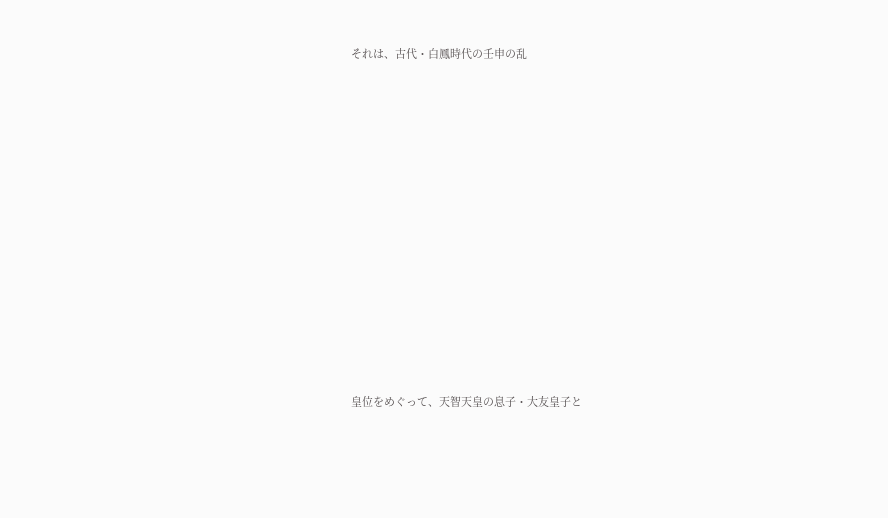それは、古代・白鳳時代の壬申の乱
















皇位をめぐって、天智天皇の息子・大友皇子と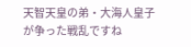天智天皇の弟・大海人皇子が争った戦乱ですね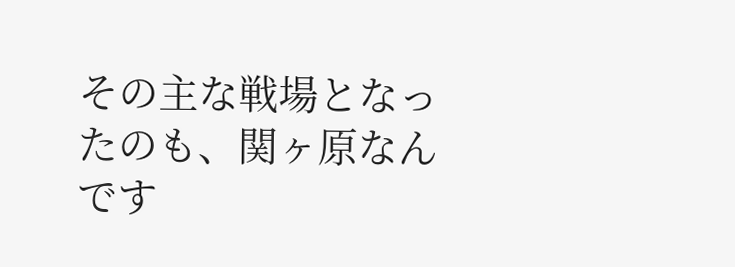その主な戦場となったのも、関ヶ原なんです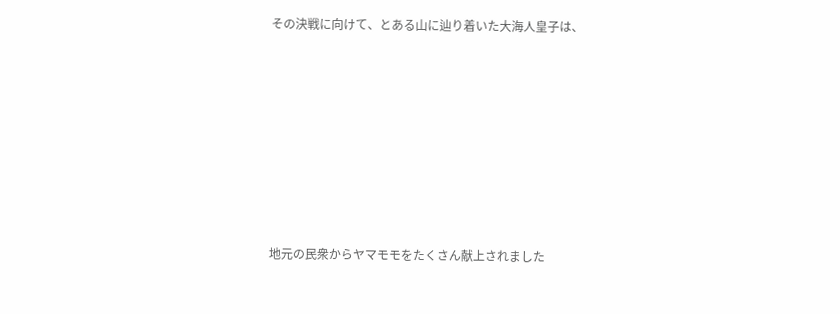その決戦に向けて、とある山に辿り着いた大海人皇子は、








地元の民衆からヤマモモをたくさん献上されました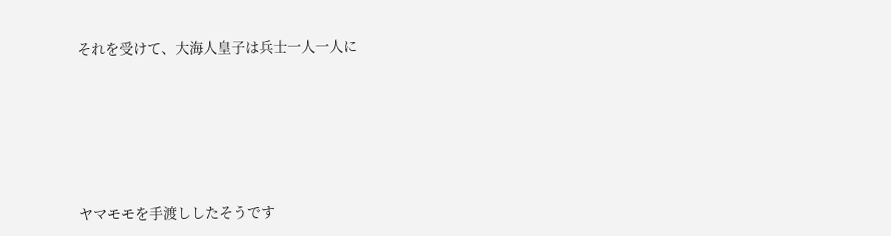それを受けて、大海人皇子は兵士一人一人に








ヤマモモを手渡ししたそうです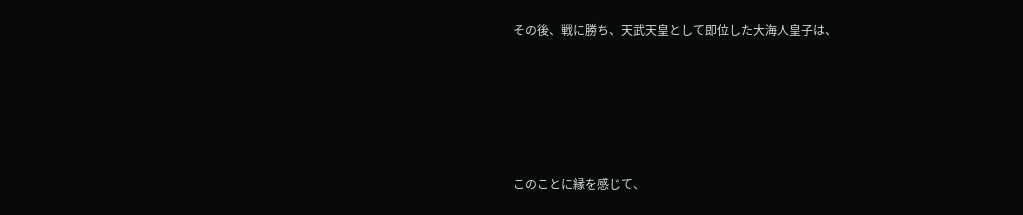その後、戦に勝ち、天武天皇として即位した大海人皇子は、








このことに縁を感じて、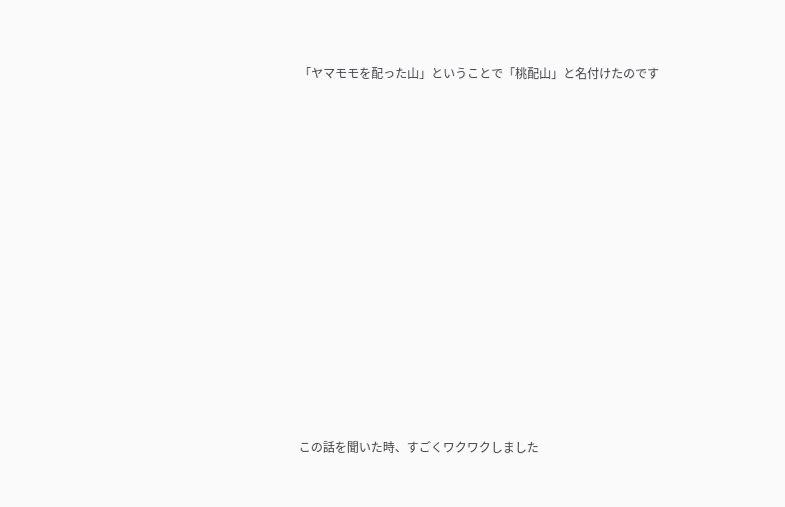「ヤマモモを配った山」ということで「桃配山」と名付けたのです
















この話を聞いた時、すごくワクワクしました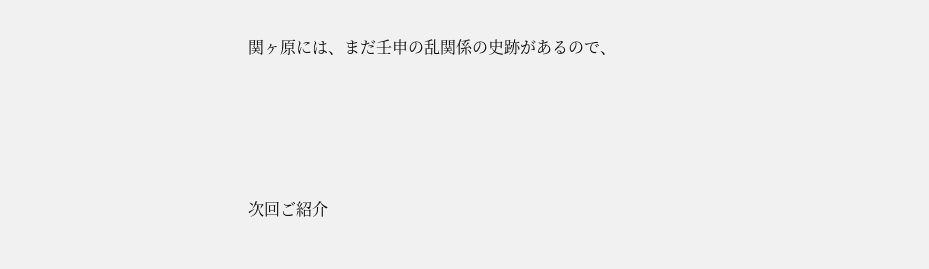関ヶ原には、まだ壬申の乱関係の史跡があるので、








次回ご紹介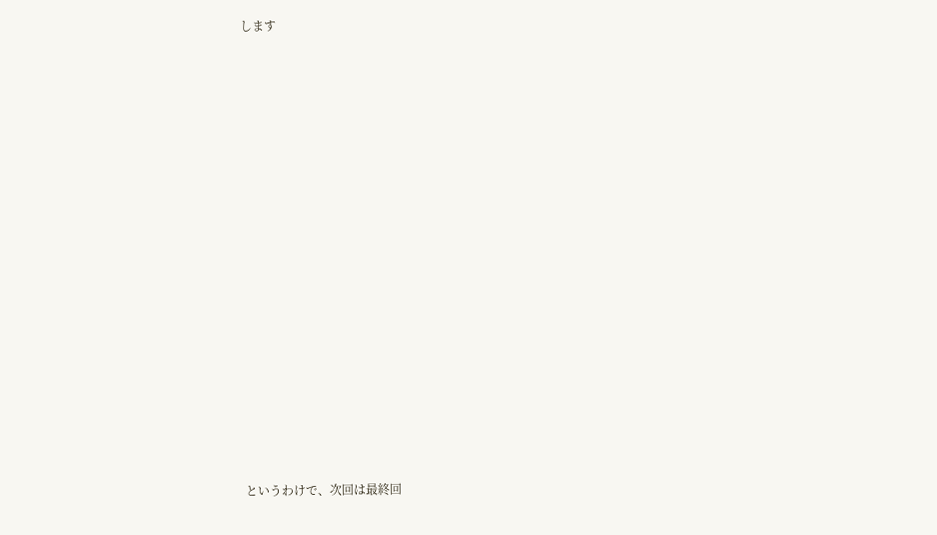します
























というわけで、次回は最終回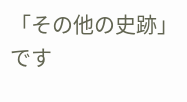「その他の史跡」です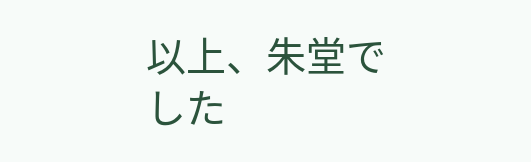以上、朱堂でした